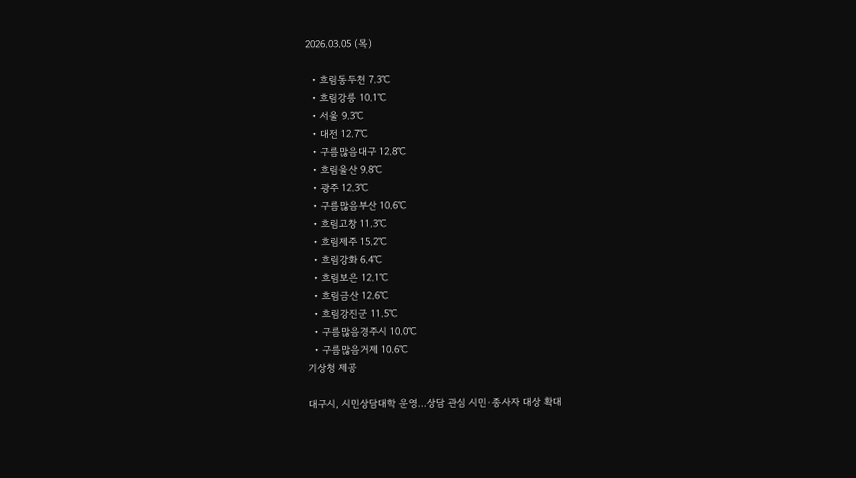2026.03.05 (목)

  • 흐림동두천 7.3℃
  • 흐림강릉 10.1℃
  • 서울 9.3℃
  • 대전 12.7℃
  • 구름많음대구 12.8℃
  • 흐림울산 9.8℃
  • 광주 12.3℃
  • 구름많음부산 10.6℃
  • 흐림고창 11.3℃
  • 흐림제주 15.2℃
  • 흐림강화 6.4℃
  • 흐림보은 12.1℃
  • 흐림금산 12.6℃
  • 흐림강진군 11.5℃
  • 구름많음경주시 10.0℃
  • 구름많음거제 10.6℃
기상청 제공

대구시, 시민상담대학 운영…상담 관심 시민·종사자 대상 확대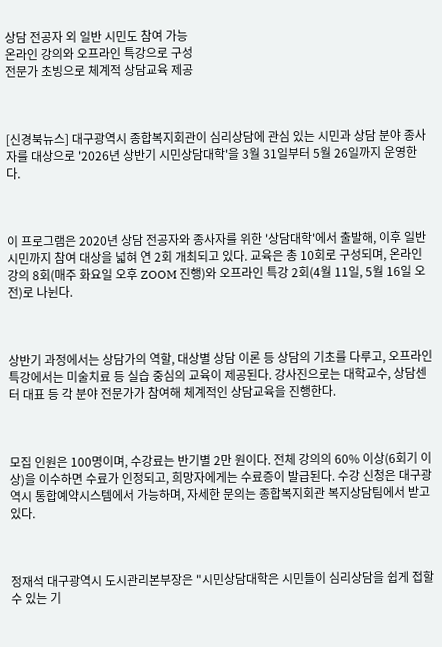상담 전공자 외 일반 시민도 참여 가능
온라인 강의와 오프라인 특강으로 구성
전문가 초빙으로 체계적 상담교육 제공



[신경북뉴스] 대구광역시 종합복지회관이 심리상담에 관심 있는 시민과 상담 분야 종사자를 대상으로 '2026년 상반기 시민상담대학'을 3월 31일부터 5월 26일까지 운영한다.



이 프로그램은 2020년 상담 전공자와 종사자를 위한 '상담대학'에서 출발해, 이후 일반 시민까지 참여 대상을 넓혀 연 2회 개최되고 있다. 교육은 총 10회로 구성되며, 온라인 강의 8회(매주 화요일 오후 ZOOM 진행)와 오프라인 특강 2회(4월 11일, 5월 16일 오전)로 나뉜다.



상반기 과정에서는 상담가의 역할, 대상별 상담 이론 등 상담의 기초를 다루고, 오프라인 특강에서는 미술치료 등 실습 중심의 교육이 제공된다. 강사진으로는 대학교수, 상담센터 대표 등 각 분야 전문가가 참여해 체계적인 상담교육을 진행한다.



모집 인원은 100명이며, 수강료는 반기별 2만 원이다. 전체 강의의 60% 이상(6회기 이상)을 이수하면 수료가 인정되고, 희망자에게는 수료증이 발급된다. 수강 신청은 대구광역시 통합예약시스템에서 가능하며, 자세한 문의는 종합복지회관 복지상담팀에서 받고 있다.



정재석 대구광역시 도시관리본부장은 "시민상담대학은 시민들이 심리상담을 쉽게 접할 수 있는 기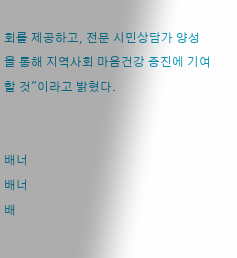회를 제공하고, 전문 시민상담가 양성을 통해 지역사회 마음건강 증진에 기여할 것"이라고 밝혔다.


배너
배너
배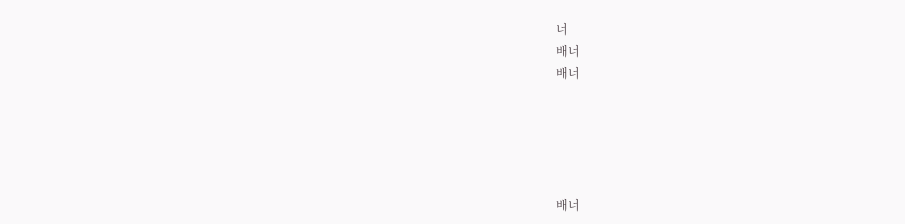너
배너
배너





배너